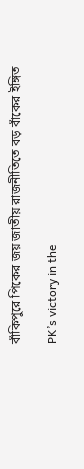বাঁকিপুরে পিকের জয় জাতীয় রাজনীতিতে বড় বাঁকের ইঙ্গিত

PK’s victory in the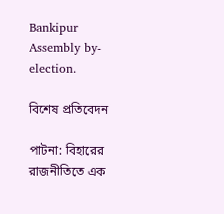Bankipur Assembly by-election.

বিশেষ প্রতিবেদন

পাটনা: বিহারের রাজনীতিতে এক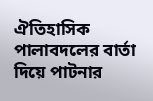ঐতিহাসিক পালাবদলের বার্তা দিয়ে পাটনার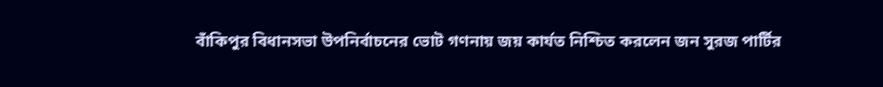বাঁকিপুর বিধানসভা উপনির্বাচনের ভোট গণনায় জয় কার্যত নিশ্চিত করলেন জন সুরজ পার্টির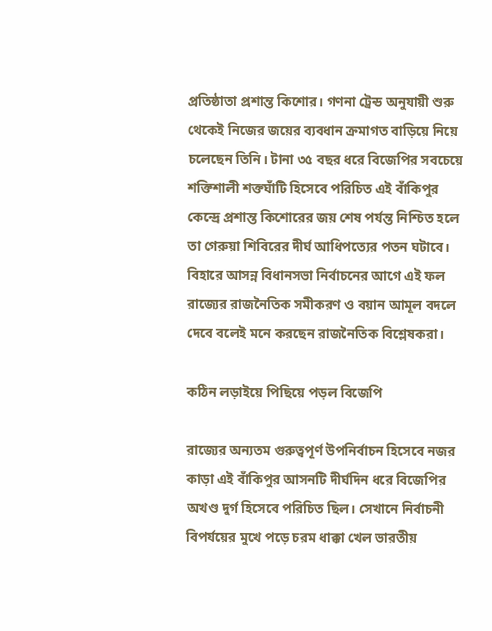প্রতিষ্ঠাতা প্রশান্ত কিশোর। গণনা ট্রেন্ড অনুযায়ী শুরু থেকেই নিজের জয়ের ব্যবধান ক্রমাগত বাড়িয়ে নিয়ে চলেছেন তিনি। টানা ৩৫ বছর ধরে বিজেপির সবচেয়ে শক্তিশালী শক্তঘাঁটি হিসেবে পরিচিত এই বাঁকিপুর কেন্দ্রে প্রশান্ত কিশোরের জয় শেষ পর্যন্ত নিশ্চিত হলে তা গেরুয়া শিবিরের দীর্ঘ আধিপত্যের পতন ঘটাবে। বিহারে আসন্ন বিধানসভা নির্বাচনের আগে এই ফল রাজ্যের রাজনৈতিক সমীকরণ ও বয়ান আমূল বদলে দেবে বলেই মনে করছেন রাজনৈতিক বিশ্লেষকরা।

কঠিন লড়াইয়ে পিছিয়ে পড়ল বিজেপি

রাজ্যের অন্যতম গুরুত্বপূর্ণ উপনির্বাচন হিসেবে নজর কাড়া এই বাঁকিপুর আসনটি দীর্ঘদিন ধরে বিজেপির অখণ্ড দুর্গ হিসেবে পরিচিত ছিল। সেখানে নির্বাচনী বিপর্যয়ের মুখে পড়ে চরম ধাক্কা খেল ভারতীয়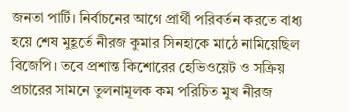জনতা পার্টি। নির্বাচনের আগে প্রার্থী পরিবর্তন করতে বাধ্য হয়ে শেষ মুহূর্তে নীরজ কুমার সিনহাকে মাঠে নামিয়েছিল বিজেপি। তবে প্রশান্ত কিশোরের হেভিওয়েট ও সক্রিয় প্রচারের সামনে তুলনামূলক কম পরিচিত মুখ নীরজ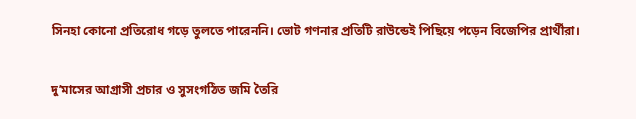সিনহা কোনো প্রতিরোধ গড়ে তুলতে পারেননি। ভোট গণনার প্রতিটি রাউন্ডেই পিছিয়ে পড়েন বিজেপির প্রার্থীরা।

দু’মাসের আগ্রাসী প্রচার ও সুসংগঠিত জমি তৈরি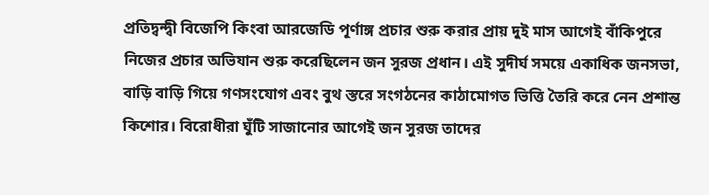প্রতিদ্বন্দ্বী বিজেপি কিংবা আরজেডি পূর্ণাঙ্গ প্রচার শুরু করার প্রায় দুই মাস আগেই বাঁকিপুরে নিজের প্রচার অভিযান শুরু করেছিলেন জন সুরজ প্রধান। এই সুদীর্ঘ সময়ে একাধিক জনসভা, বাড়ি বাড়ি গিয়ে গণসংযোগ এবং বুথ স্তরে সংগঠনের কাঠামোগত ভিত্তি তৈরি করে নেন প্রশান্ত কিশোর। বিরোধীরা ঘুঁটি সাজানোর আগেই জন সুরজ তাদের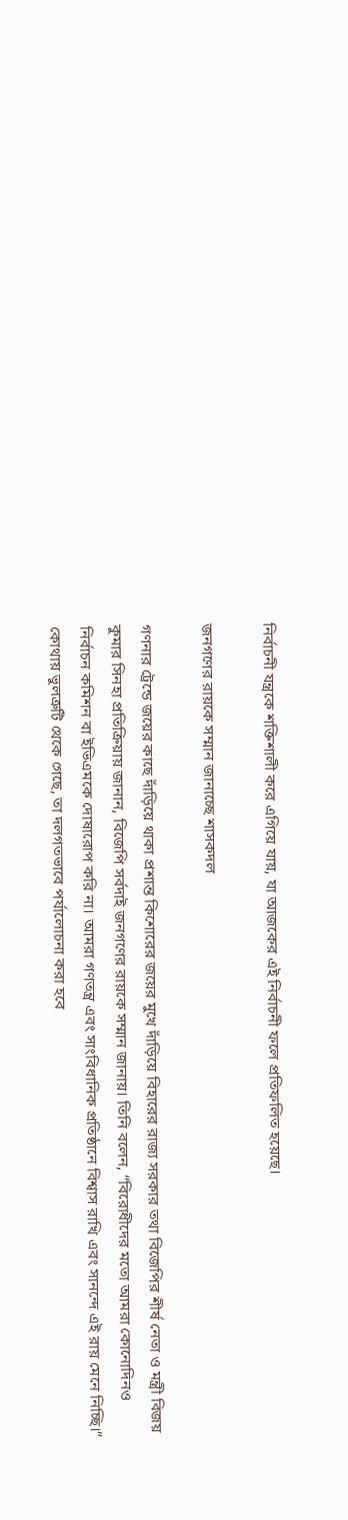নির্বাচনী যন্ত্রকে শক্তিশালী করে এগিয়ে যায়, যা আজকের এই নির্বাচনী ফলে প্রতিফলিত হয়েছে।

জনগণের রায়কে সম্মান জানাচ্ছে শাসকদল

গণনার ট্রেন্ডে জয়ের কাছে দাঁড়িয়ে থাকা প্রশান্ত কিশোরের জয়ের মুখে দাঁড়িয়ে বিহারের রাজ্য সরকার তথা বিজেপির শীর্ষ নেতা ও মন্ত্রী বিজয় কুমার সিনহা প্রতিক্রিয়ায় জানান, বিজেপি সর্বদাই জনগণের রায়কে সম্মান জানায়। তিনি বলেন, “বিরোধীদের মতো আমরা কোনোদিনও নির্বাচন কমিশন বা ইভিএমকে দোষারোপ করি না। আমরা গণতন্ত্র এবং সাংবিধানিক প্রতিষ্ঠানে বিশ্বাস রাখি এবং সানন্দে এই রায় মেনে নিচ্ছি।” কোথায় ভুলত্রুটি থেকে গেছে, তা দলগতভাবে পর্যালোচনা করা হবে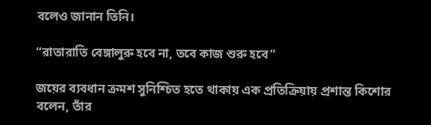বলেও জানান তিনি।

“রাতারাতি বেঙ্গালুরু হবে না, তবে কাজ শুরু হবে”

জয়ের ব্যবধান ক্রমশ সুনিশ্চিত হতে থাকায় এক প্রতিক্রিয়ায় প্রশান্ত কিশোর বলেন, তাঁর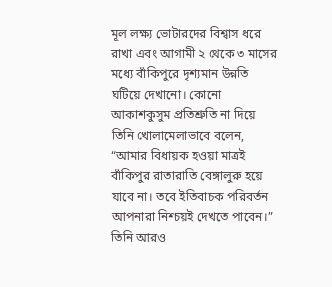মূল লক্ষ্য ভোটারদের বিশ্বাস ধরে রাখা এবং আগামী ২ থেকে ৩ মাসের মধ্যে বাঁকিপুরে দৃশ্যমান উন্নতি ঘটিয়ে দেখানো। কোনো আকাশকুসুম প্রতিশ্রুতি না দিয়ে তিনি খোলামেলাভাবে বলেন, “আমার বিধায়ক হওয়া মাত্রই বাঁকিপুর রাতারাতি বেঙ্গালুরু হয়ে যাবে না। তবে ইতিবাচক পরিবর্তন আপনারা নিশ্চয়ই দেখতে পাবেন।” তিনি আরও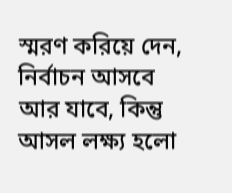স্মরণ করিয়ে দেন, নির্বাচন আসবে আর যাবে, কিন্তু আসল লক্ষ্য হলো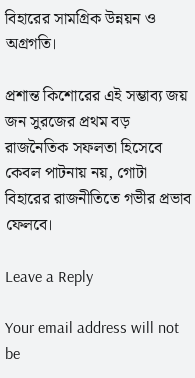বিহারের সামগ্রিক উন্নয়ন ও অগ্রগতি।

প্রশান্ত কিশোরের এই সম্ভাব্য জয় জন সুরজের প্রথম বড় রাজনৈতিক সফলতা হিসেবে কেবল পাটনায় নয়, গোটা বিহারের রাজনীতিতে গভীর প্রভাব ফেলবে।

Leave a Reply

Your email address will not be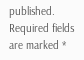published. Required fields are marked *